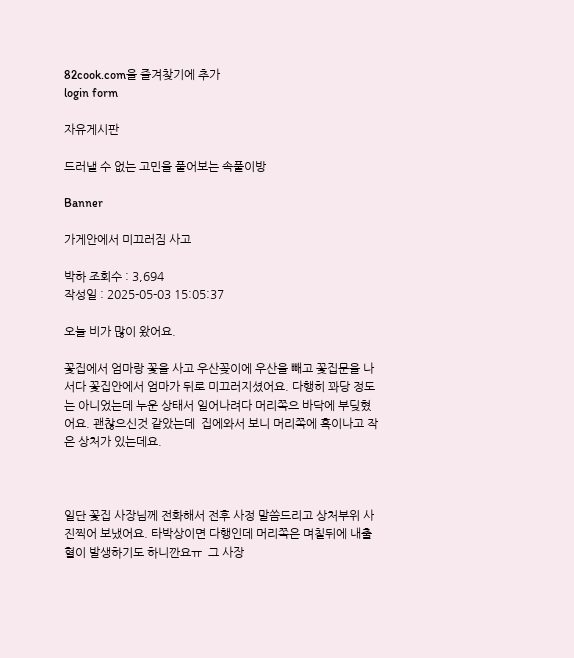82cook.com을 즐겨찾기에 추가
login form

자유게시판

드러낼 수 없는 고민을 풀어보는 속풀이방

Banner

가게안에서 미끄러짐 사고

박하 조회수 : 3,694
작성일 : 2025-05-03 15:05:37

오늘 비가 많이 왔어요.

꽃집에서 엄마랑 꽃을 사고 우산꽂이에 우산을 빼고 꽃집문을 나서다 꽃집안에서 엄마가 뒤로 미끄러지셨어요. 다행히 꽈당 정도는 아니었는데 누운 상태서 일어나려다 머리쪽으 바닥에 부딪혔어요. 괜찮으신것 같았는데  집에와서 보니 머리쪽에 혹이나고 작은 상처가 있는데요.



일단 꽃집 사장님께 전화해서 전후 사정 말씀드리고 상처부위 사진찍어 보냈어요. 타박상이면 다행인데 머리쪽은 며칠뒤에 내출혈이 발생하기도 하니깐요ㅠ  그 사장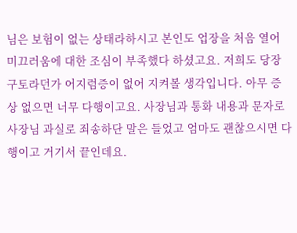님은 보험이 없는 상태라하시고 본인도 업장을 처음 열어 미끄러움에 대한 조심이 부족했다 하셨고요. 저희도 당장 구토라던가 어지럼증이 없어 지켜볼 생각입니다. 아무 증상 없으면 너무 다행이고요. 사장님과 통화 내용과 문자로 사장님 과실로 죄송하단 말은 들었고 엄마도 괜찮으시면 다행이고 거기서 끝인데요.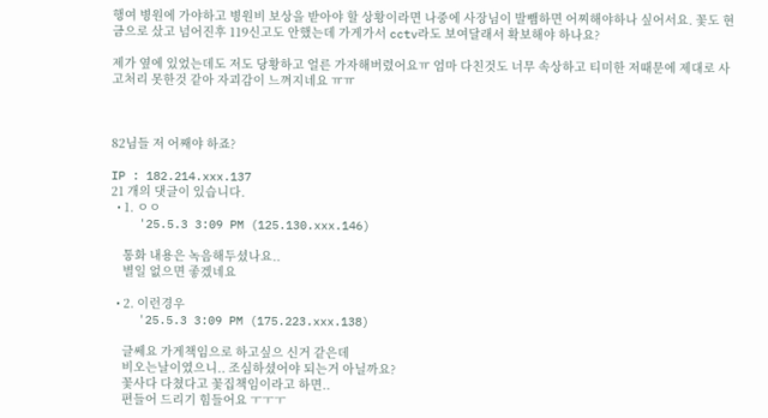행여 병원에 가야하고 병원비 보상을 받아야 할 상황이라면 나중에 사장님이 발뺌하면 어찌해야하나 싶어서요. 꽃도 현금으로 샀고 넘어진후 119신고도 안했는데 가게가서 cctv라도 보여달래서 확보해야 하나요?

제가 옆에 있었는데도 저도 당황하고 얼른 가자해버렸어요ㅠ 엄마 다친것도 너무 속상하고 티미한 저때문에 제대로 사고처리 못한것 같아 자괴감이 느껴지네요 ㅠㅠ



82님들 저 어째야 하죠?

IP : 182.214.xxx.137
21 개의 댓글이 있습니다.
  • 1. ㅇㅇ
    '25.5.3 3:09 PM (125.130.xxx.146)

    통화 내용은 녹음해두셨나요..
    별일 없으면 좋겠네요

  • 2. 이런경우
    '25.5.3 3:09 PM (175.223.xxx.138)

    글쎄요 가게책임으로 하고싶으 신거 같은데
    비오는날이였으니.. 조심하셨어야 되는거 아닐까요?
    꽃사다 다쳤다고 꽃집책임이라고 하면..
    편들어 드리기 힘들어요 ㅜㅜㅜ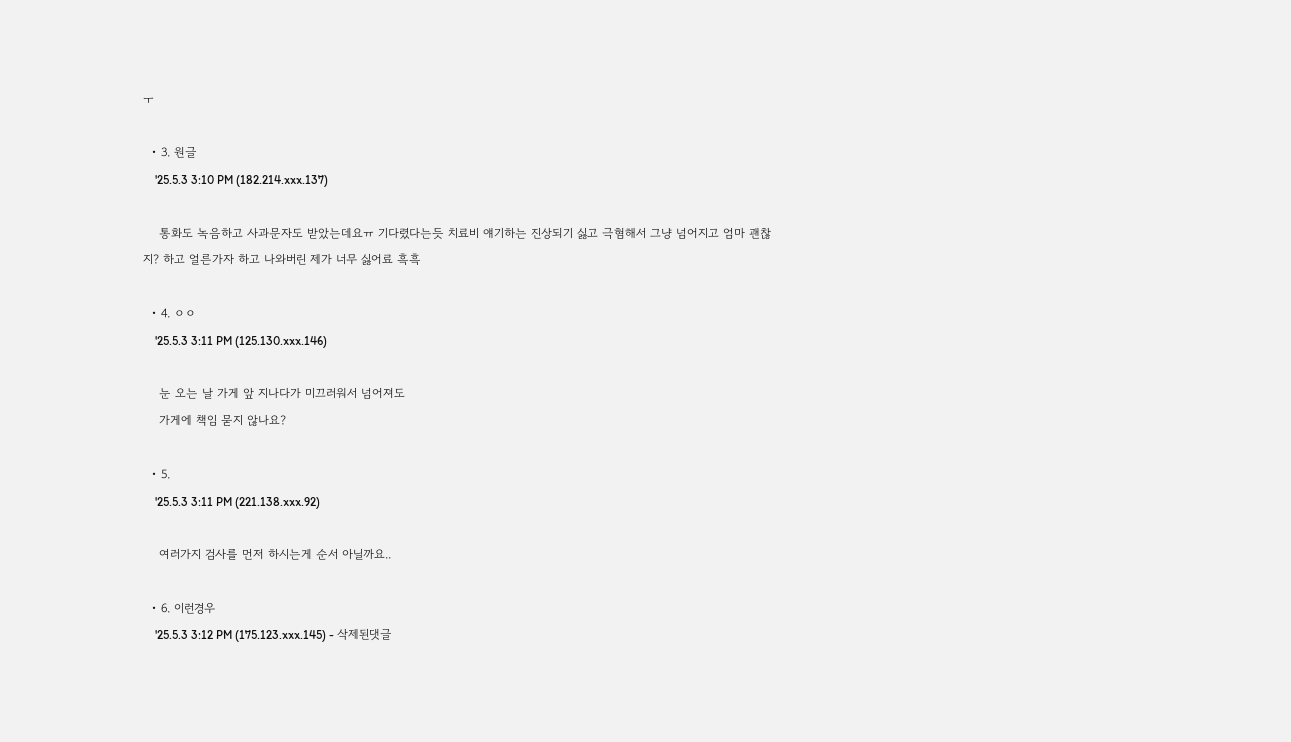ㅜ

  • 3. 원글
    '25.5.3 3:10 PM (182.214.xxx.137)

    통화도 녹음하고 사과문자도 받았는데요ㅠ 기다렸다는듯 치료비 얘기하는 진상되기 싫고 극혐해서 그냥 넘어지고 엄마 괜찮지? 하고 얼른가자 하고 나와버린 제가 너무 싫어료 흑흑

  • 4. ㅇㅇ
    '25.5.3 3:11 PM (125.130.xxx.146)

    눈 오는 날 가게 앞 지나다가 미끄러워서 넘어져도
    가게에 책임 묻지 않나요?

  • 5.
    '25.5.3 3:11 PM (221.138.xxx.92)

    여러가지 검사를 먼저 하시는게 순서 아닐까요..

  • 6. 이런경우
    '25.5.3 3:12 PM (175.123.xxx.145) - 삭제된댓글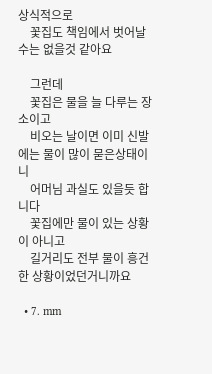상식적으로
    꽃집도 책임에서 벗어날수는 없을것 같아요

    그런데
    꽃집은 물을 늘 다루는 장소이고
    비오는 날이면 이미 신발에는 물이 많이 묻은상태이니
    어머님 과실도 있을듯 합니다
    꽃집에만 물이 있는 상황이 아니고
    길거리도 전부 물이 흥건한 상황이었던거니까요

  • 7. mm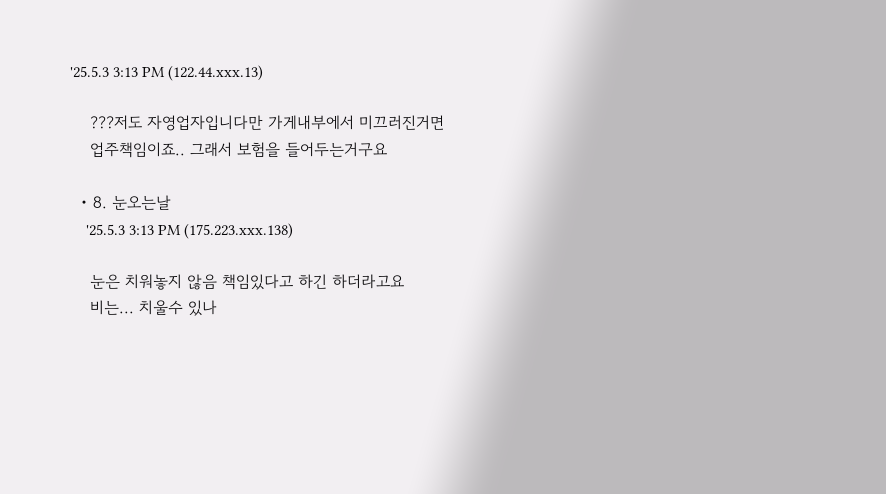'25.5.3 3:13 PM (122.44.xxx.13)

    ???저도 자영업자입니다만 가게내부에서 미끄러진거면
    업주책임이죠.. 그래서 보험을 들어두는거구요

  • 8. 눈오는날
    '25.5.3 3:13 PM (175.223.xxx.138)

    눈은 치워놓지 않음 책임있다고 하긴 하더라고요
    비는... 치울수 있나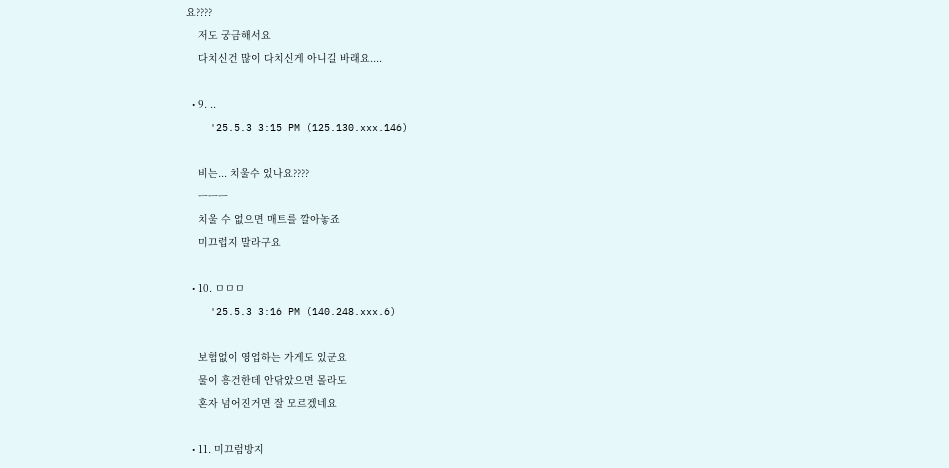요????
    저도 궁금해서요
    다치신건 많이 다치신게 아니길 바래요....

  • 9. ..
    '25.5.3 3:15 PM (125.130.xxx.146)

    비는... 치울수 있나요????
    ㅡㅡㅡ
    치울 수 없으면 매트를 깔아놓죠
    미끄럽지 말라구요

  • 10. ㅁㅁㅁ
    '25.5.3 3:16 PM (140.248.xxx.6)

    보험없이 영업하는 가게도 있군요
    물이 흥건한데 안닦았으면 몰라도
    혼자 넘어진거면 잘 모르겠네요

  • 11. 미끄럼방지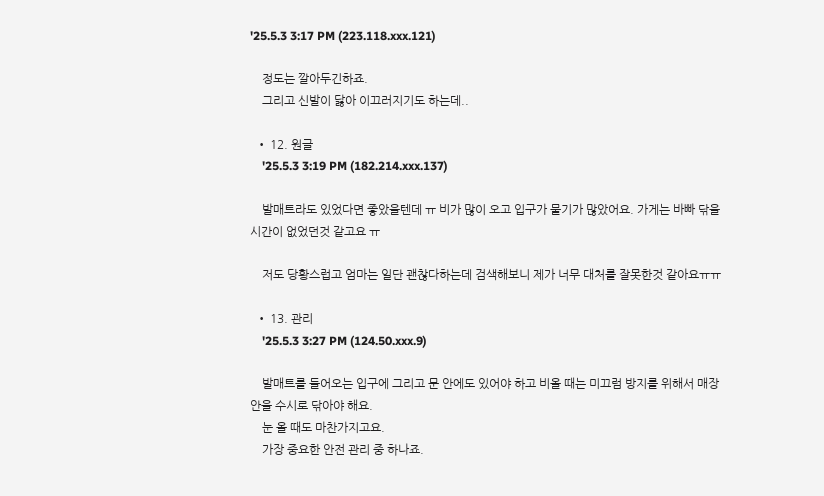'25.5.3 3:17 PM (223.118.xxx.121)

    정도는 깔아두긴하죠.
    그리고 신발이 닳아 이끄러지기도 하는데..

  • 12. 원글
    '25.5.3 3:19 PM (182.214.xxx.137)

    발매트라도 있었다면 좋았을텐데 ㅠ 비가 많이 오고 입구가 물기가 많았어요. 가게는 바빠 닦을 시간이 없었던것 같고요 ㅠ

    저도 당황스럽고 엄마는 일단 괜찮다하는데 검색해보니 제가 너무 대처를 잘못한것 같아요ㅠㅠ

  • 13. 관리
    '25.5.3 3:27 PM (124.50.xxx.9)

    발매트를 들어오는 입구에 그리고 문 안에도 있어야 하고 비올 때는 미끄럼 방지를 위해서 매장 안을 수시로 닦아야 해요.
    눈 올 때도 마찬가지고요.
    가장 중요한 안전 관리 중 하나죠.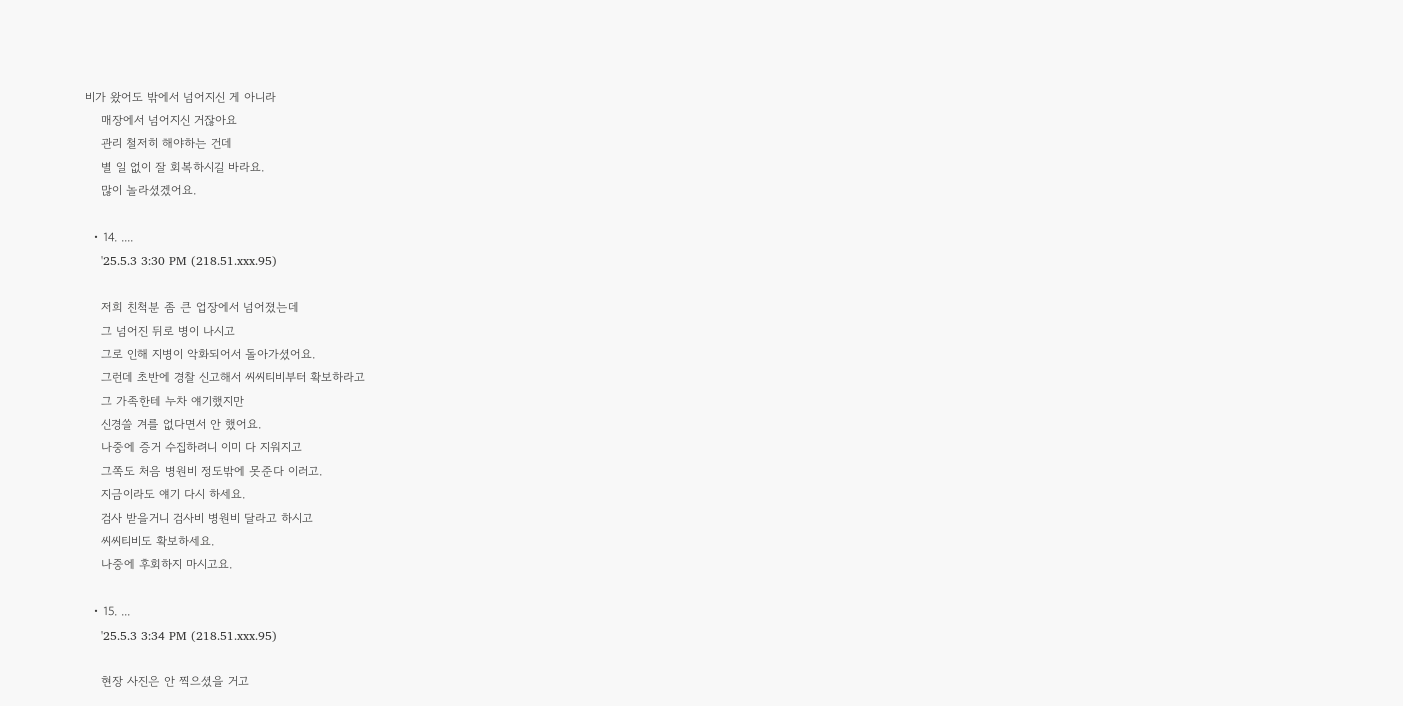비가 왔어도 밖에서 넘어지신 게 아니라
    매장에서 넘어지신 거잖아요
    관리 철저히 해야하는 건데
    별 일 없이 잘 회복하시길 바라요.
    많이 놀라셨겠어요.

  • 14. ....
    '25.5.3 3:30 PM (218.51.xxx.95)

    저희 친척분 좀 큰 업장에서 넘어졌는데
    그 넘어진 뒤로 병이 나시고
    그로 인해 지병이 악화되어서 돌아가셨어요.
    그런데 초반에 경찰 신고해서 씨씨티비부터 확보하라고
    그 가족한테 누차 얘기했지만
    신경쓸 겨를 없다면서 안 했어요.
    나중에 증거 수집하려니 이미 다 지워지고
    그쪽도 처음 병원비 정도밖에 못준다 이러고.
    지금이라도 얘기 다시 하세요.
    검사 받을거니 검사비 병원비 달라고 하시고
    씨씨티비도 확보하세요.
    나중에 후회하지 마시고요.

  • 15. ...
    '25.5.3 3:34 PM (218.51.xxx.95)

    현장 사진은 안 찍으셨을 거고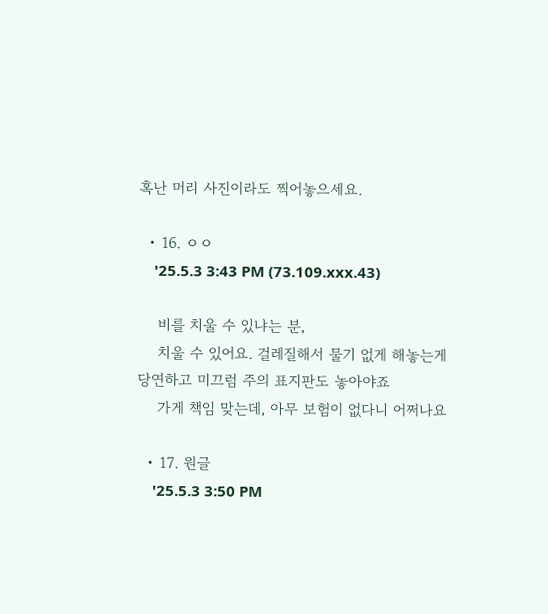혹난 머리 사진이라도 찍어놓으세요.

  • 16. ㅇㅇ
    '25.5.3 3:43 PM (73.109.xxx.43)

    비를 치울 수 있냐는 분,
    치울 수 있어요. 걸레질해서 물기 없게 해놓는게 당연하고 미끄럼 주의 표지판도 놓아야죠
    가게 책임 맞는데, 아무 보험이 없다니 어쩌나요

  • 17. 원글
    '25.5.3 3:50 PM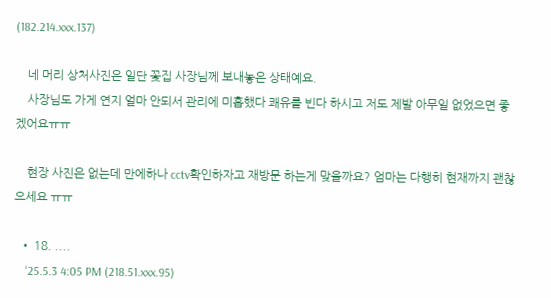(182.214.xxx.137)

    네 머리 상처사진은 일단 꽃집 사장님께 보내놓은 상태예요.
    사장님도 가게 연지 얼마 안되서 관리에 미흡했다 쾌유를 빈다 하시고 저도 제발 아무일 없었으면 좋겠어요ㅠㅠ

    현장 사진은 없는데 만에하나 cctv확인하자고 재방문 하는게 맞을까요? 엄마는 다행히 현재까지 괜찮으세요 ㅠㅠ

  • 18. ....
    '25.5.3 4:05 PM (218.51.xxx.95)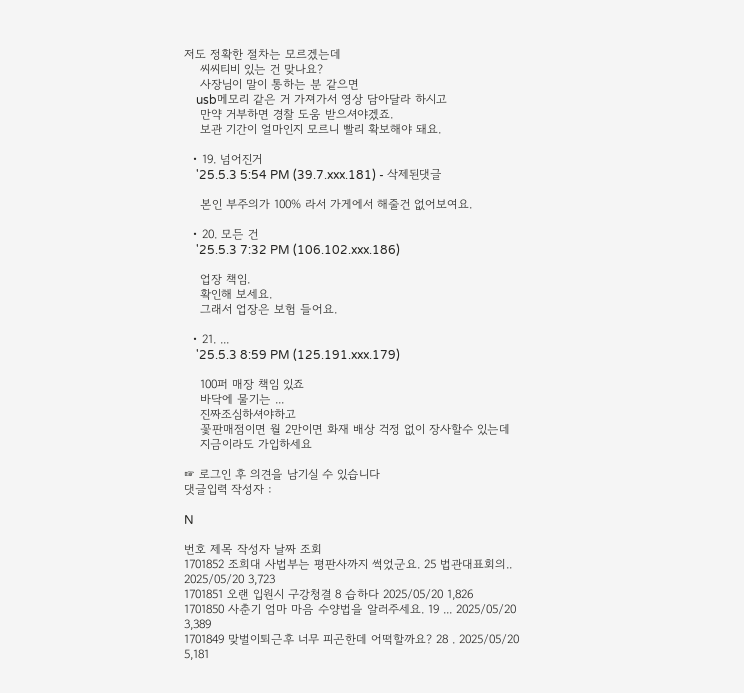저도 정확한 절차는 모르겠는데
    씨씨티비 있는 건 맞나요?
    사장님이 말이 통하는 분 같으면
    usb메모리 같은 거 가져가서 영상 담아달라 하시고
    만약 거부하면 경찰 도움 받으셔야겠죠.
    보관 기간이 얼마인지 모르니 빨리 확보해야 돼요.

  • 19. 넘어진거
    '25.5.3 5:54 PM (39.7.xxx.181) - 삭제된댓글

    본인 부주의가 100% 라서 가게에서 해줄건 없어보여요.

  • 20. 모든 건
    '25.5.3 7:32 PM (106.102.xxx.186)

    업장 책임.
    확인해 보세요.
    그래서 업장은 보험 들어요.

  • 21. ...
    '25.5.3 8:59 PM (125.191.xxx.179)

    100퍼 매장 책임 있죠
    바닥에 물기는 ...
    진짜조심하셔야하고
    꽃판매점이면 월 2만이면 화재 배상 걱정 없이 장사할수 있는데
    지금이라도 가입하세요

☞ 로그인 후 의견을 남기실 수 있습니다
댓글입력 작성자 :

N

번호 제목 작성자 날짜 조회
1701852 조희대 사법부는 평판사까지 썩었군요. 25 법관대표회의.. 2025/05/20 3,723
1701851 오랜 입원시 구강청결 8 습하다 2025/05/20 1,826
1701850 사춘기 엄마 마음 수양법을 알러주세요. 19 ... 2025/05/20 3,389
1701849 맞벌이퇴근후 너무 피곤한데 어떡할까요? 28 . 2025/05/20 5,181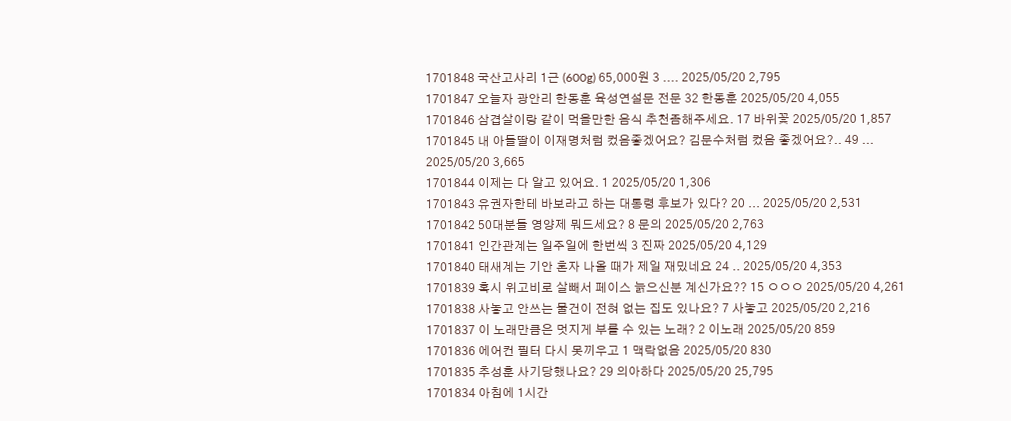1701848 국산고사리 1근 (600g) 65,000원 3 .... 2025/05/20 2,795
1701847 오늘자 광안리 한동훈 육성연설문 전문 32 한동훈 2025/05/20 4,055
1701846 삼겹살이랑 같이 먹을만한 음식 추천좀해주세요. 17 바위꽃 2025/05/20 1,857
1701845 내 아들딸이 이재명처럼 컸음좋겠어요? 김문수처럼 컸음 좋겠어요?.. 49 ... 2025/05/20 3,665
1701844 이제는 다 알고 있어요. 1 2025/05/20 1,306
1701843 유권자한테 바보라고 하는 대통령 후보가 있다? 20 ... 2025/05/20 2,531
1701842 50대분들 영양제 뭐드세요? 8 문의 2025/05/20 2,763
1701841 인간관계는 일주일에 한번씩 3 진짜 2025/05/20 4,129
1701840 태새계는 기안 혼자 나올 때가 제일 재밌네요 24 .. 2025/05/20 4,353
1701839 혹시 위고비로 살빼서 페이스 늙으신분 계신가요?? 15 ㅇㅇㅇ 2025/05/20 4,261
1701838 사놓고 안쓰는 물건이 전혀 없는 집도 있나요? 7 사놓고 2025/05/20 2,216
1701837 이 노래만큼은 멋지게 부를 수 있는 노래? 2 이노래 2025/05/20 859
1701836 에어컨 필터 다시 못끼우고 1 맥락없음 2025/05/20 830
1701835 추성훈 사기당했나요? 29 의아하다 2025/05/20 25,795
1701834 아침에 1시간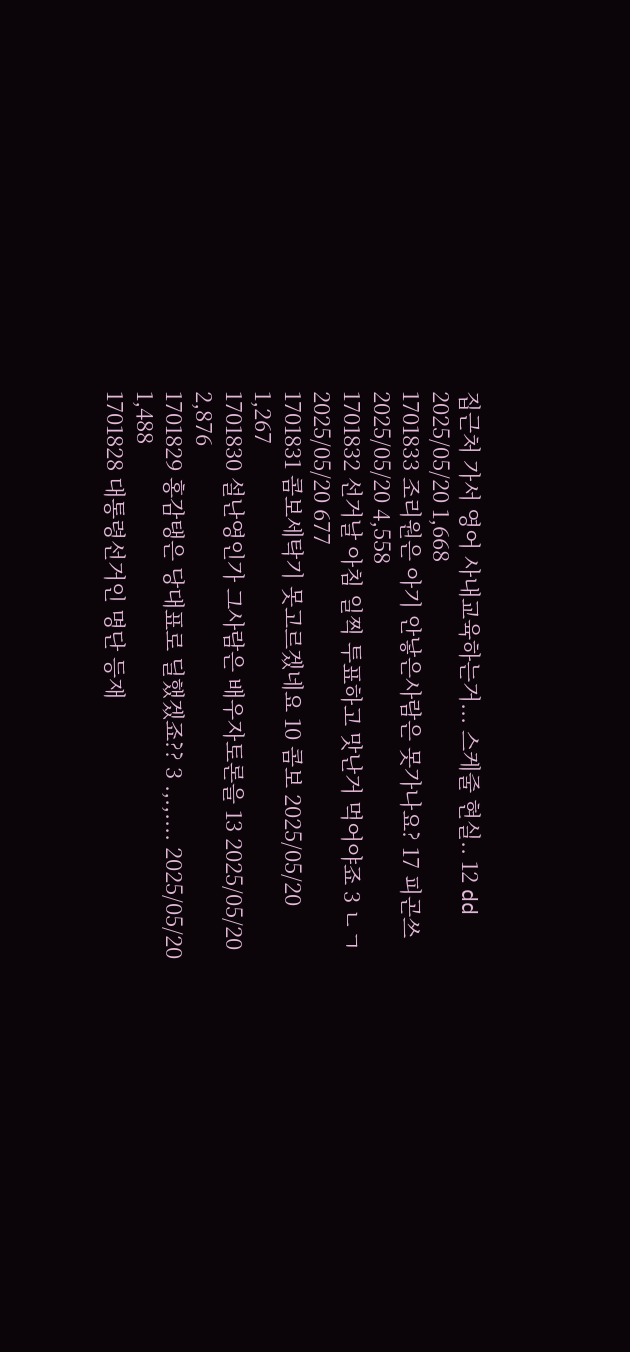집근처 가서 영어 사내교육하는거... 스케줄 현실.. 12 dd 2025/05/20 1,668
1701833 조리원은 아기 안낳은사람은 못가나요? 17 피곤쓰 2025/05/20 4,558
1701832 선거날 아침 일찍 투표하고 맛난거 먹어야죠 3 ㄴㄱ 2025/05/20 677
1701831 콤보세탁기 못고르겠네요 10 콤보 2025/05/20 1,267
1701830 설난영인가 그사람은 배우자토론을 13 2025/05/20 2,876
1701829 홍감탱은 당대표로 딜했겠죠?? 3 .,.,.... 2025/05/20 1,488
1701828 대통령선거인 명단 등재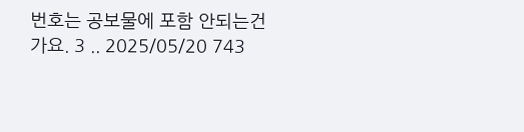번호는 공보물에 포함 안되는건가요. 3 .. 2025/05/20 743